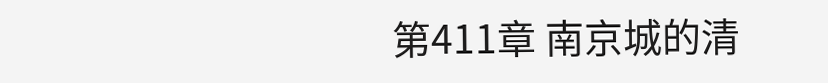第411章 南京城的清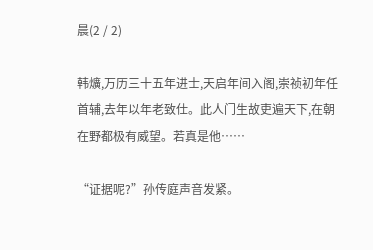晨(2 / 2)

韩爌,万历三十五年进士,天启年间入阁,崇祯初年任首辅,去年以年老致仕。此人门生故吏遍天下,在朝在野都极有威望。若真是他……

“证据呢?”孙传庭声音发紧。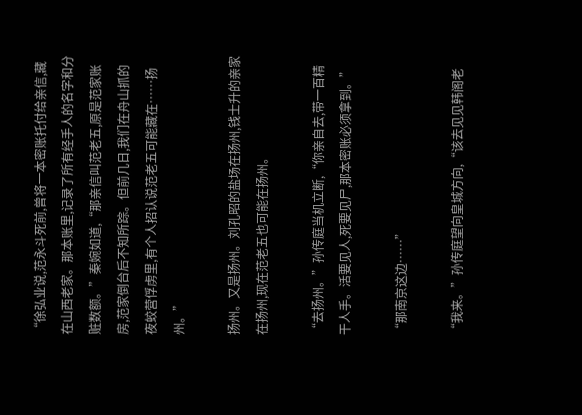“徐弘业说,范永斗死前,曾将一本密账托付给亲信,藏在山西老家。那本账里,记录了所有经手人的名字和分赃数额。”秦婉如道,“那亲信叫范老五,原是范家账房,范家倒台后不知所踪。但前几日,我们在舟山抓的夜蛟营俘虏里,有个人招认说范老五可能藏在……扬州。”

扬州。又是扬州。刘孔昭的盐场在扬州,钱士升的亲家在扬州,现在范老五也可能在扬州。

“去扬州。”孙传庭当机立断,“你亲自去,带一百精干人手。活要见人,死要见尸,那本密账必须拿到。”

“那南京这边……”

“我来。”孙传庭望向皇城方向,“该去见见韩阁老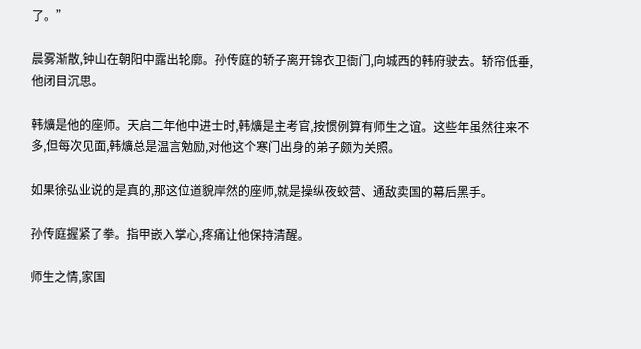了。”

晨雾渐散,钟山在朝阳中露出轮廓。孙传庭的轿子离开锦衣卫衙门,向城西的韩府驶去。轿帘低垂,他闭目沉思。

韩爌是他的座师。天启二年他中进士时,韩爌是主考官,按惯例算有师生之谊。这些年虽然往来不多,但每次见面,韩爌总是温言勉励,对他这个寒门出身的弟子颇为关照。

如果徐弘业说的是真的,那这位道貌岸然的座师,就是操纵夜蛟营、通敌卖国的幕后黑手。

孙传庭握紧了拳。指甲嵌入掌心,疼痛让他保持清醒。

师生之情,家国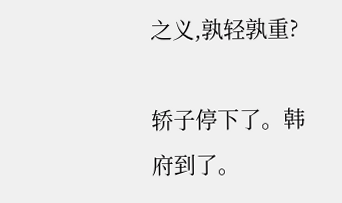之义,孰轻孰重?

轿子停下了。韩府到了。